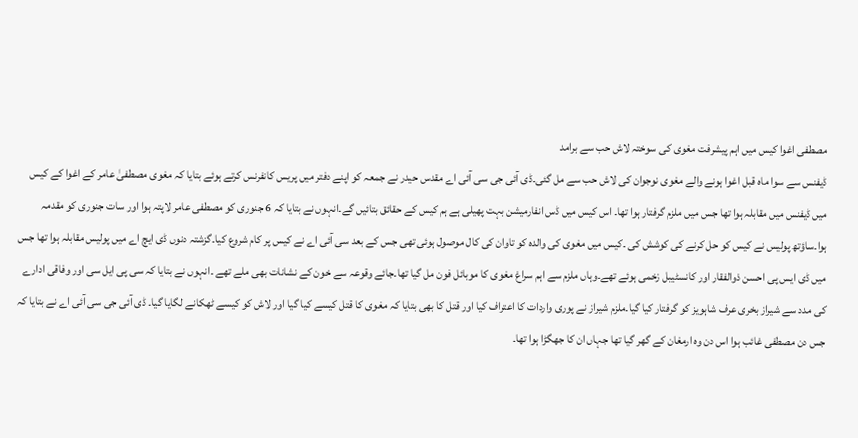مصطفی اغوا کیس میں اہم پیشرفت مغوی کی سوختہ لاش حب سے برامد
ڈیفنس سے سوا ماہ قبل اغوا ہونے والے مغوی نوجوان کی لاش حب سے مل گئی۔ڈی آئی جی سی آئی اے مقدس حیدر نے جمعہ کو اپنے دفتر میں پریس کانفرنس کرتے ہوئے بتایا کہ مغوی مصطفیٰ عامر کے اغوا کے کیس میں ڈیفنس میں مقابلہ ہوا تھا جس میں ملزم گرفتار ہوا تھا۔ اس کیس میں ڈس انفارمیشن بہت پھیلی ہے ہم کیس کے حقائق بتائیں گے۔انہوں نے بتایا کہ 6 جنوری کو مصطفی عامر لاپتہ ہوا اور سات جنوری کو مقدمہ ہوا۔ساؤتھ پولیس نے کیس کو حل کرنے کی کوشش کی ۔کیس میں مغوی کی والدہ کو تاوان کی کال موصول ہوئی تھی جس کے بعد سی آئی اے نے کیس پر کام شروع کیا۔گزشتہ دنوں ڈی ایچ اے میں پولیس مقابلہ ہوا تھا جس میں ڈی ایس پی احسن ذوالفقار اور کانسٹیبل زخمی ہوئے تھے۔وہاں ملزم سے اہم سراغ مغوی کا موبائل فون مل گیا تھا۔جائے وقوعہ سے خون کے نشانات بھی ملے تھے ۔انہوں نے بتایا کہ سی پی ایل سی اور وفاقی ادارے کی مدد سے شیراز بخری عرف شاہویز کو گرفتار کیا گیا۔ملزم شیراز نے پوری واردات کا اعتراف کیا اور قتل کا بھی بتایا کہ مغوی کا قتل کیسے کیا گیا اور لاش کو کیسے ٹھکانے لگایا گیا۔ ڈی آئی جی سی آئی اے نے بتایا کہ جس دن مصطفی غائب ہوا اس دن وہ ارمغان کے گھر گیا تھا جہاں ان کا جھگڑا ہوا تھا۔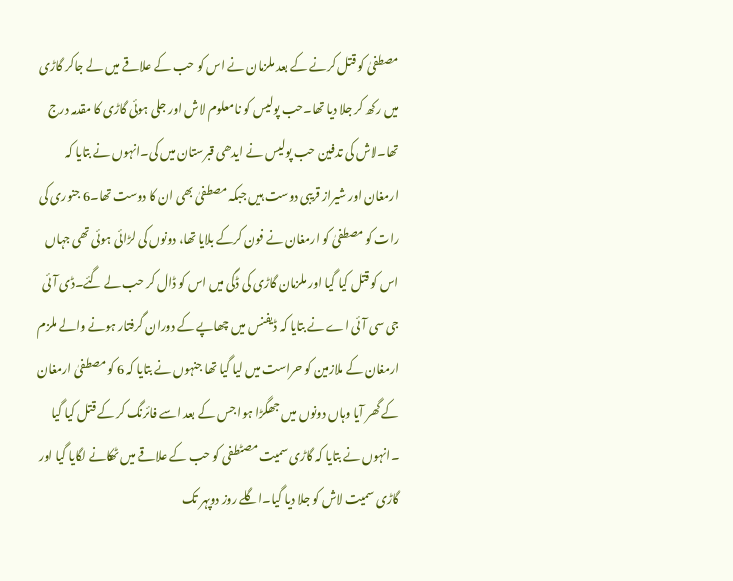مصطفیٰ کو قتل کرنے کے بعد ملزمان نے اس کو حب کے علاقے میں لے جاکر گاڑی میں رکھ کر جلا دیا تھا۔حب پولیس کو نامعلوم لاش اور جلی ہوئی گاڑی کا مقدمہ درج تھا۔لاش کی تدفین حب پولیس نے ایدھی قبرستان میں کی۔انہوں نے بتایا کہ ارمغان اور شیراز قریبی دوست ہیں جبکہ مصطفیٰ بھی ان کا دوست تھا۔6 جنوری کی رات کو مصطفیٰ کو ارمغان نے فون کرکے بلایا تھا، دونوں کی لڑائی ہوئی تھی جہاں اس کو قتل کیا گیا اور ملزمان گاڑی کی ڈگی میں اس کو ڈال کر حب لے گئے۔ڈی آئی جی سی آئی اے نے بتایا کہ ڈیفنس میں چھاپے کے دوران گرفتار ہونے والے ملزم ارمغان کے ملازمین کو حراست میں لیا گیا تھا جنہوں نے بتایا کہ 6 کو مصطفیٰ ارمغان کے گھر آیا وہاں دونوں میں جھگڑا ہوا جس کے بعد اسے فائرنگ کر کے قتل کیا گیا ۔انہوں نے بتایا کہ گاڑی سمیت مصٹطفی کو حب کے علاقے میں ٹھکانے لگایا گیا اور گاڑی سمیت لاش کو جلا دیا گیا۔اگلے روز دوپہر تک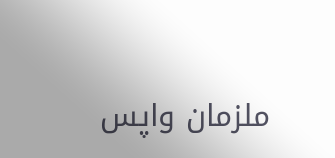ملزمان واپس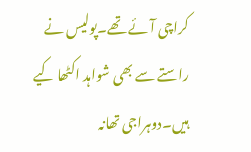کراچی آئے تھے۔پولیس نے راستے سے بھی شواہد اکٹھا کیے ہیں۔دوہراجی تھانہ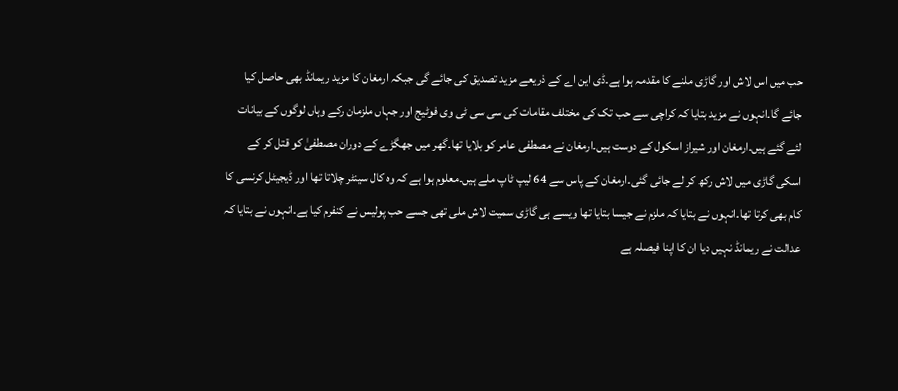حب میں اس لاش اور گاڑی ملنے کا مقدمہ ہوا ہے۔ڈی این اے کے ذریعے مزید تصدیق کی جائے گی جبکہ ارمغان کا مزید ریمانڈ بھی حاصل کیا جائے گا۔انہوں نے مزید بتایا کہ کراچی سے حب تک کی مختلف مقامات کی سی سی ٹی وی فوٹیج اور جہاں ملزمان رکے وہاں لوگوں کے بیانات لئے گئے ہیں۔ارمغان اور شیراز اسکول کے دوست ہیں۔ارمغان نے مصطفی عامر کو بلایا تھا۔گھر میں جھگڑے کے دوران مصطفیٰ کو قتل کر کے اسکی گاڑی میں لاش رکھ کر لے جائی گئی۔ارمغان کے پاس سے 64 لیپ ٹاپ ملے ہیں۔معلوم ہوا ہے کہ وہ کال سینٹر چلاتا تھا اور ڈیجیٹل کرنسی کا کام بھی کرتا تھا۔انہوں نے بتایا کہ ملزم نے جیسا بتایا تھا ویسے ہی گاڑی سمیت لاش ملی تھی جسے حب پولیس نے کنفرم کیا ہے۔انہوں نے بتایا کہ عدالت نے ریمانڈ نہیں دیا ان کا اپنا فیصلہ ہے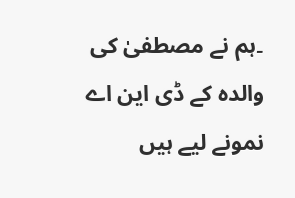۔ہم نے مصطفیٰ کی والدہ کے ڈی این اے نمونے لیے ہیں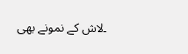۔لاش کے نمونے بھی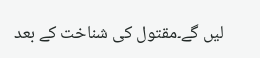لیں گے۔مقتول کی شناخت کے بعد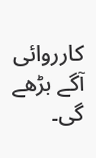کارروائی آگے بڑھے گی۔